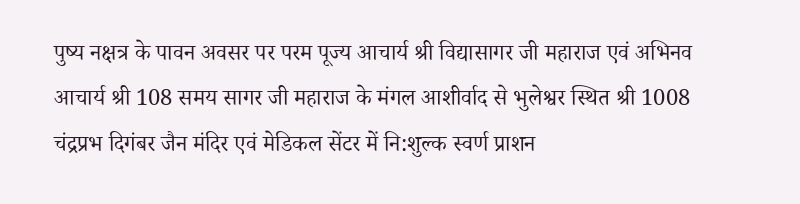पुष्य नक्षत्र के पावन अवसर पर परम पूज्य आचार्य श्री विद्यासागर जी महाराज एवं अभिनव आचार्य श्री 108 समय सागर जी महाराज के मंगल आशीर्वाद से भुलेश्वर स्थित श्री 1008 चंद्रप्रभ दिगंबर जैन मंदिर एवं मेडिकल सेंटर में नि:शुल्क स्वर्ण प्राशन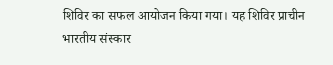शिविर का सफल आयोजन किया गया। यह शिविर प्राचीन भारतीय संस्कार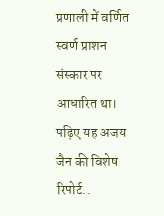प्रणाली में वर्णित स्वर्ण प्राशन संस्कार पर आधारित था। पढ़िए यह अजय जैन की विशेष रिपोर्ट..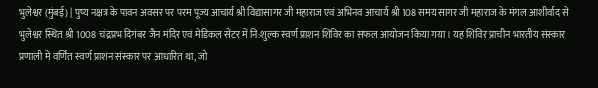भुलेश्वर (मुंबई) | पुष्य नक्षत्र के पावन अवसर पर परम पूज्य आचार्य श्री विद्यासागर जी महाराज एवं अभिनव आचार्य श्री 108 समय सागर जी महाराज के मंगल आशीर्वाद से भुलेश्वर स्थित श्री 1008 चंद्रप्रभ दिगंबर जैन मंदिर एवं मेडिकल सेंटर में नि:शुल्क स्वर्ण प्राशन शिविर का सफल आयोजन किया गया। यह शिविर प्राचीन भारतीय संस्कार प्रणाली में वर्णित स्वर्ण प्राशन संस्कार पर आधारित था, जो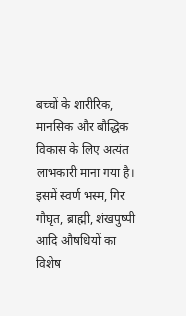बच्चों के शारीरिक, मानसिक और बौद्धिक विकास के लिए अत्यंत लाभकारी माना गया है। इसमें स्वर्ण भस्म, गिर गौघृत, ब्राह्मी, शंखपुष्पी आदि औषधियों का विशेष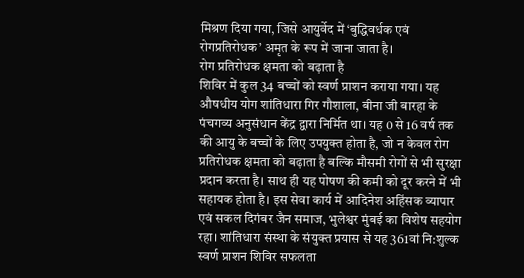मिश्रण दिया गया, जिसे आयुर्वेद में ‘बुद्धिवर्धक एवं रोगप्रतिरोधक’ अमृत के रूप में जाना जाता है।
रोग प्रतिरोधक क्षमता को बढ़ाता है
शिविर में कुल 34 बच्चों को स्वर्ण प्राशन कराया गया। यह औषधीय योग शांतिधारा गिर गौशाला, बीना जी बारहा के पंचगव्य अनुसंधान केंद्र द्वारा निर्मित था। यह 0 से 16 वर्ष तक की आयु के बच्चों के लिए उपयुक्त होता है, जो न केवल रोग प्रतिरोधक क्षमता को बढ़ाता है बल्कि मौसमी रोगों से भी सुरक्षा प्रदान करता है। साथ ही यह पोषण की कमी को दूर करने में भी सहायक होता है। इस सेवा कार्य में आदिनेश अहिंसक व्यापार एवं सकल दिगंबर जैन समाज, भुलेश्वर मुंबई का विशेष सहयोग रहा। शांतिधारा संस्था के संयुक्त प्रयास से यह 361वां नि:शुल्क स्वर्ण प्राशन शिविर सफलता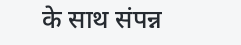के साथ संपन्न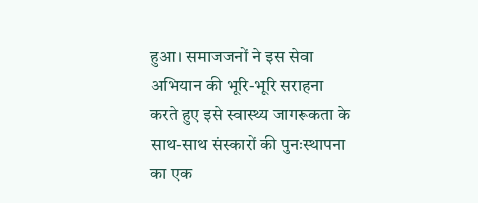हुआ। समाजजनों ने इस सेवा अभियान की भूरि-भूरि सराहना करते हुए इसे स्वास्थ्य जागरूकता के साथ-साथ संस्कारों की पुनःस्थापना का एक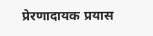प्रेरणादायक प्रयास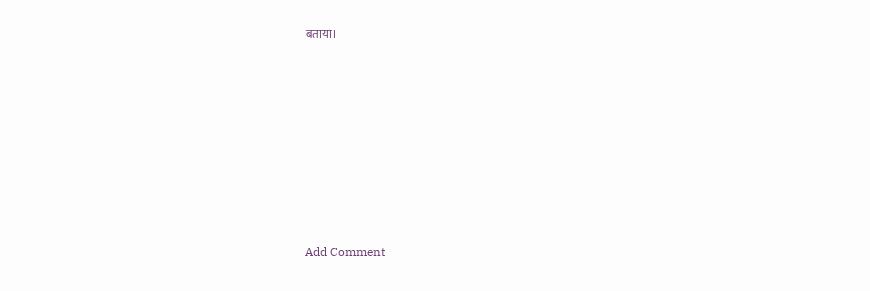बताया।













Add Comment